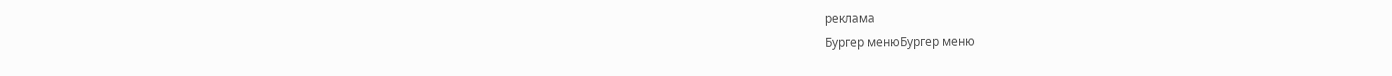реклама
Бургер менюБургер меню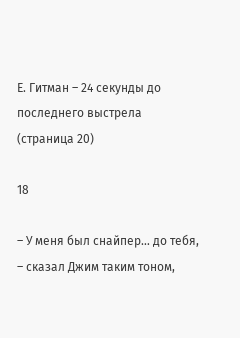Е. Гитман – 24 секунды до последнего выстрела (страница 20)

18

– У меня был снайпер… до тебя, – сказал Джим таким тоном,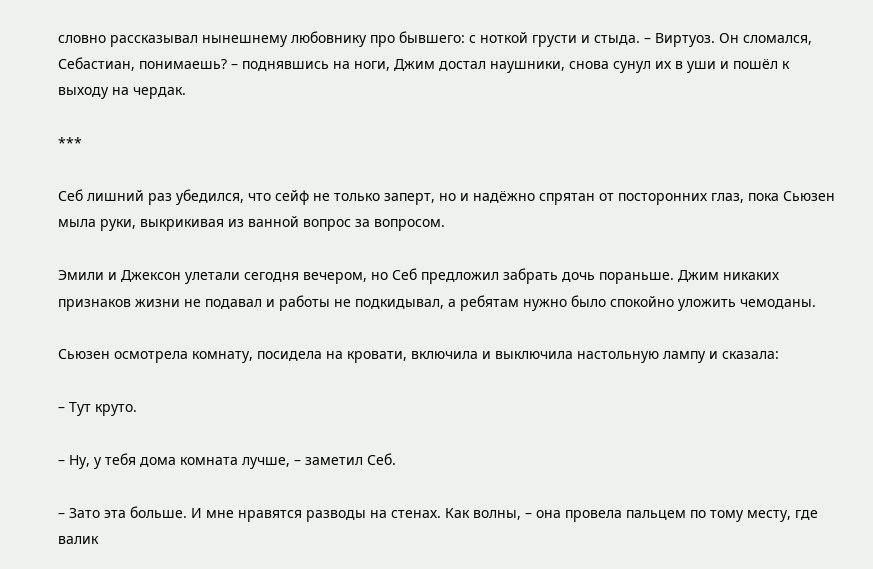словно рассказывал нынешнему любовнику про бывшего: с ноткой грусти и стыда. – Виртуоз. Он сломался, Себастиан, понимаешь? – поднявшись на ноги, Джим достал наушники, снова сунул их в уши и пошёл к выходу на чердак.

***

Себ лишний раз убедился, что сейф не только заперт, но и надёжно спрятан от посторонних глаз, пока Сьюзен мыла руки, выкрикивая из ванной вопрос за вопросом.

Эмили и Джексон улетали сегодня вечером, но Себ предложил забрать дочь пораньше. Джим никаких признаков жизни не подавал и работы не подкидывал, а ребятам нужно было спокойно уложить чемоданы.

Сьюзен осмотрела комнату, посидела на кровати, включила и выключила настольную лампу и сказала:

– Тут круто.

– Ну, у тебя дома комната лучше, – заметил Себ.

– Зато эта больше. И мне нравятся разводы на стенах. Как волны, – она провела пальцем по тому месту, где валик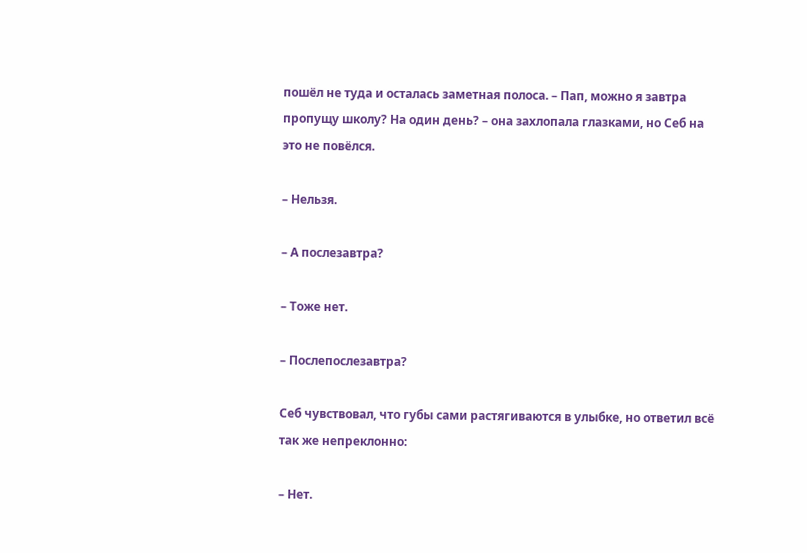пошёл не туда и осталась заметная полоса. – Пап, можно я завтра пропущу школу? На один день? – она захлопала глазками, но Себ на это не повёлся.

– Нельзя.

– А послезавтра?

– Тоже нет.

– Послепослезавтра?

Себ чувствовал, что губы сами растягиваются в улыбке, но ответил всё так же непреклонно:

– Нет.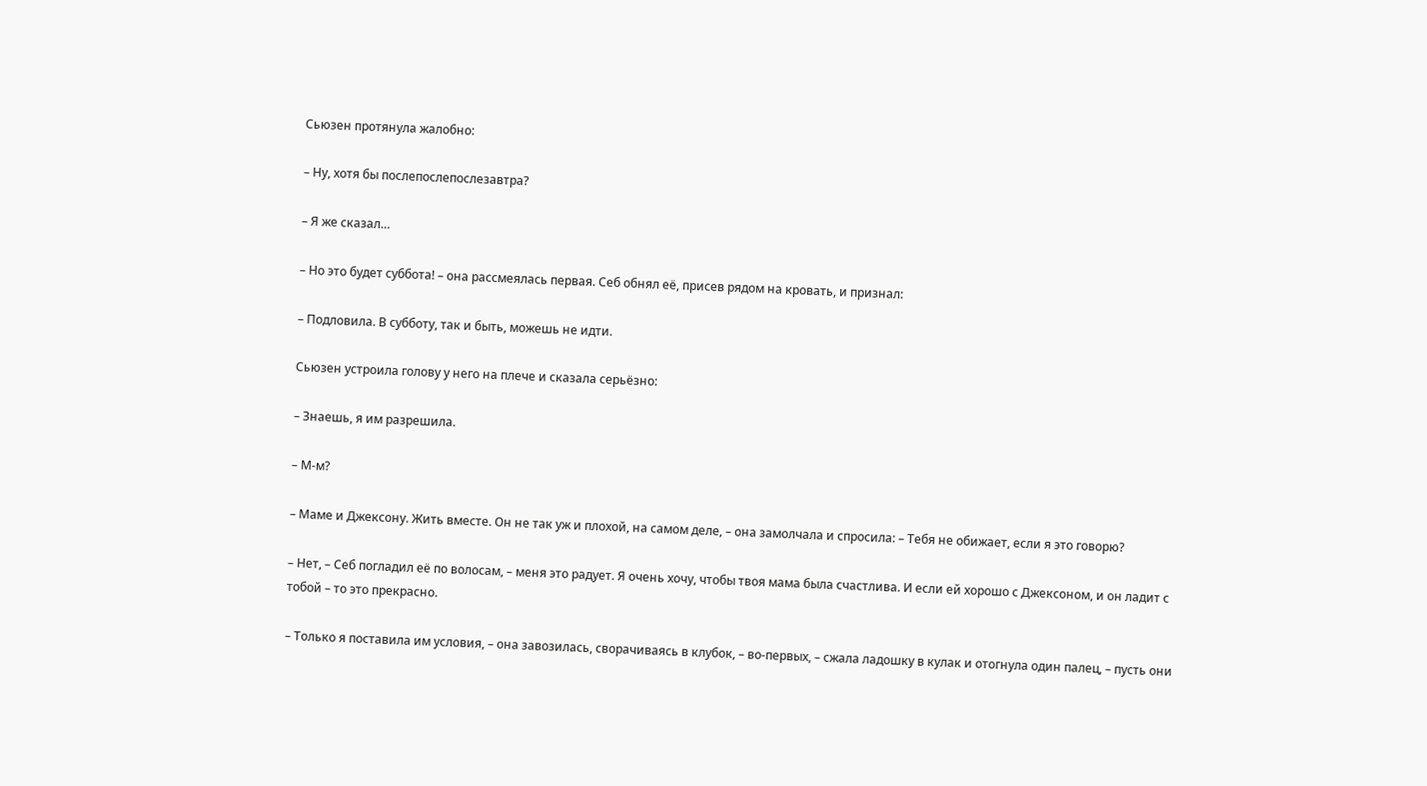Сьюзен протянула жалобно:

– Ну, хотя бы послепослепослезавтра?

– Я же сказал…

– Но это будет суббота! – она рассмеялась первая. Себ обнял её, присев рядом на кровать, и признал:

– Подловила. В субботу, так и быть, можешь не идти.

Сьюзен устроила голову у него на плече и сказала серьёзно:

– Знаешь, я им разрешила.

– М-м?

– Маме и Джексону. Жить вместе. Он не так уж и плохой, на самом деле, – она замолчала и спросила: – Тебя не обижает, если я это говорю?

– Нет, – Себ погладил её по волосам, – меня это радует. Я очень хочу, чтобы твоя мама была счастлива. И если ей хорошо с Джексоном, и он ладит с тобой – то это прекрасно.

– Только я поставила им условия, – она завозилась, сворачиваясь в клубок, – во-первых, – сжала ладошку в кулак и отогнула один палец, – пусть они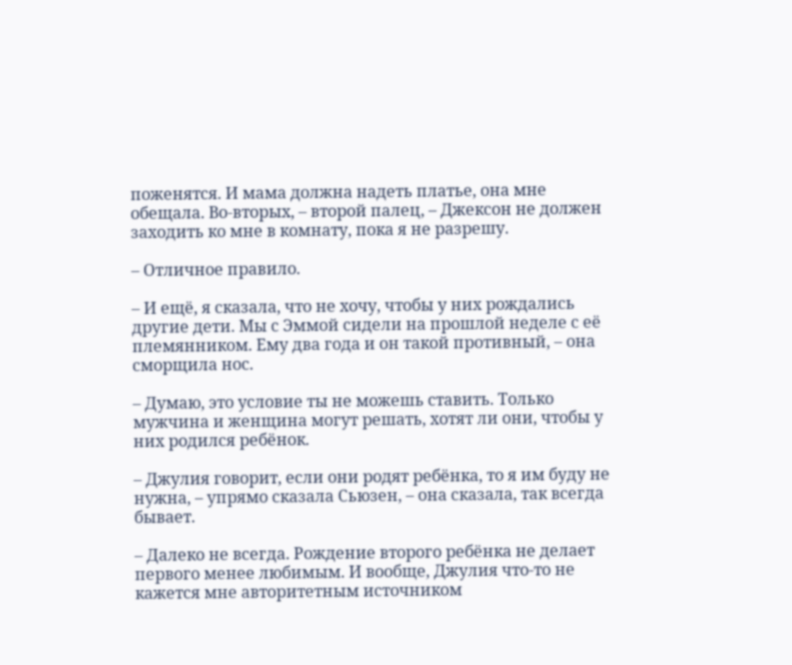поженятся. И мама должна надеть платье, она мне обещала. Во-вторых, – второй палец, – Джексон не должен заходить ко мне в комнату, пока я не разрешу.

– Отличное правило.

– И ещё, я сказала, что не хочу, чтобы у них рождались другие дети. Мы с Эммой сидели на прошлой неделе с её племянником. Ему два года и он такой противный, – она сморщила нос.

– Думаю, это условие ты не можешь ставить. Только мужчина и женщина могут решать, хотят ли они, чтобы у них родился ребёнок.

– Джулия говорит, если они родят ребёнка, то я им буду не нужна, – упрямо сказала Сьюзен, – она сказала, так всегда бывает.

– Далеко не всегда. Рождение второго ребёнка не делает первого менее любимым. И вообще, Джулия что-то не кажется мне авторитетным источником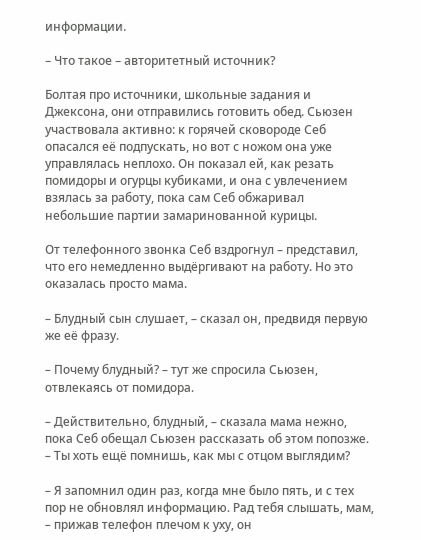информации.

– Что такое – авторитетный источник?

Болтая про источники, школьные задания и Джексона, они отправились готовить обед. Сьюзен участвовала активно: к горячей сковороде Себ опасался её подпускать, но вот с ножом она уже управлялась неплохо. Он показал ей, как резать помидоры и огурцы кубиками, и она с увлечением взялась за работу, пока сам Себ обжаривал небольшие партии замаринованной курицы.

От телефонного звонка Себ вздрогнул – представил, что его немедленно выдёргивают на работу. Но это оказалась просто мама.

– Блудный сын слушает, – сказал он, предвидя первую же её фразу.

– Почему блудный? – тут же спросила Сьюзен, отвлекаясь от помидора.

– Действительно, блудный, – сказала мама нежно, пока Себ обещал Сьюзен рассказать об этом попозже. – Ты хоть ещё помнишь, как мы с отцом выглядим?

– Я запомнил один раз, когда мне было пять, и с тех пор не обновлял информацию. Рад тебя слышать, мам, – прижав телефон плечом к уху, он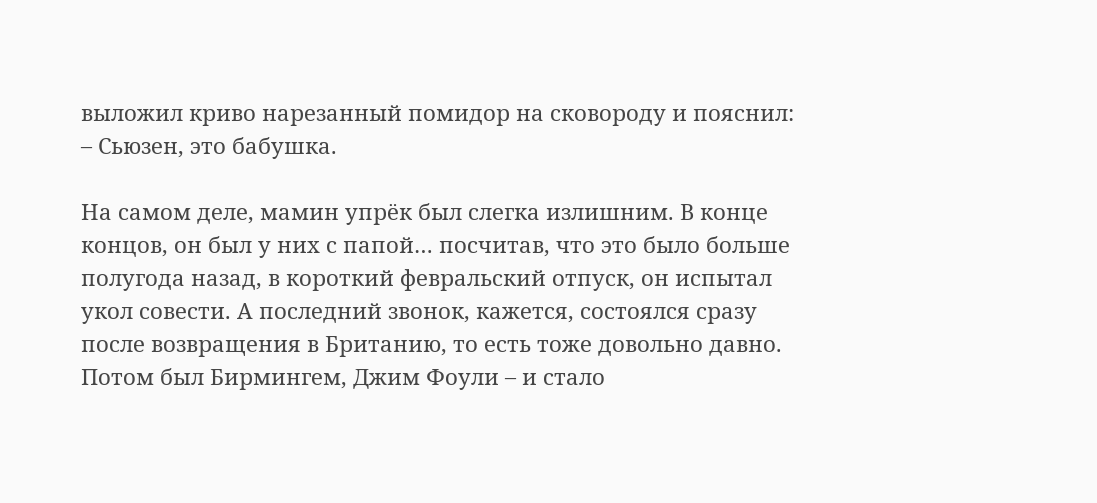выложил криво нарезанный помидор на сковороду и пояснил: – Сьюзен, это бабушка.

На самом деле, мамин упрёк был слегка излишним. В конце концов, он был у них с папой… посчитав, что это было больше полугода назад, в короткий февральский отпуск, он испытал укол совести. А последний звонок, кажется, состоялся сразу после возвращения в Британию, то есть тоже довольно давно. Потом был Бирмингем, Джим Фоули – и стало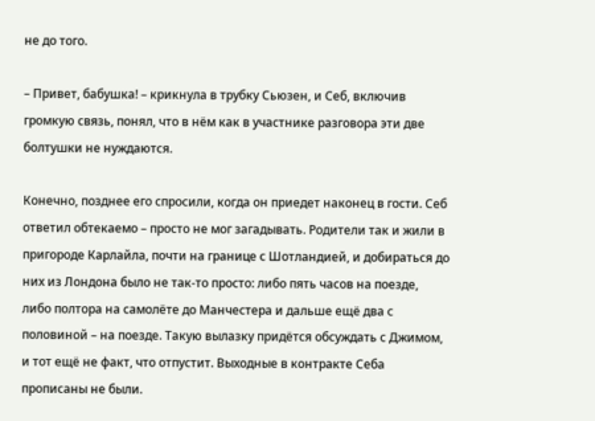не до того.

– Привет, бабушка! – крикнула в трубку Сьюзен, и Себ, включив громкую связь, понял, что в нём как в участнике разговора эти две болтушки не нуждаются.

Конечно, позднее его спросили, когда он приедет наконец в гости. Себ ответил обтекаемо – просто не мог загадывать. Родители так и жили в пригороде Карлайла, почти на границе с Шотландией, и добираться до них из Лондона было не так-то просто: либо пять часов на поезде, либо полтора на самолёте до Манчестера и дальше ещё два с половиной – на поезде. Такую вылазку придётся обсуждать с Джимом, и тот ещё не факт, что отпустит. Выходные в контракте Себа прописаны не были.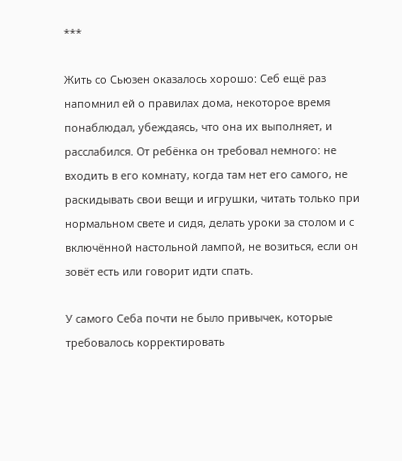***

Жить со Сьюзен оказалось хорошо: Себ ещё раз напомнил ей о правилах дома, некоторое время понаблюдал, убеждаясь, что она их выполняет, и расслабился. От ребёнка он требовал немного: не входить в его комнату, когда там нет его самого, не раскидывать свои вещи и игрушки, читать только при нормальном свете и сидя, делать уроки за столом и с включённой настольной лампой, не возиться, если он зовёт есть или говорит идти спать.

У самого Себа почти не было привычек, которые требовалось корректировать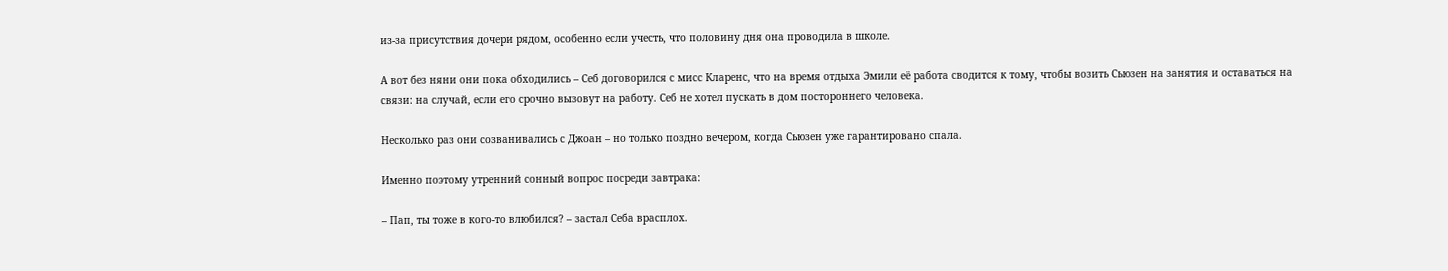из-за присутствия дочери рядом, особенно если учесть, что половину дня она проводила в школе.

А вот без няни они пока обходились – Себ договорился с мисс Кларенс, что на время отдыха Эмили её работа сводится к тому, чтобы возить Сьюзен на занятия и оставаться на связи: на случай, если его срочно вызовут на работу. Себ не хотел пускать в дом постороннего человека.

Несколько раз они созванивались с Джоан – но только поздно вечером, когда Сьюзен уже гарантировано спала.

Именно поэтому утренний сонный вопрос посреди завтрака:

– Пап, ты тоже в кого-то влюбился? – застал Себа врасплох.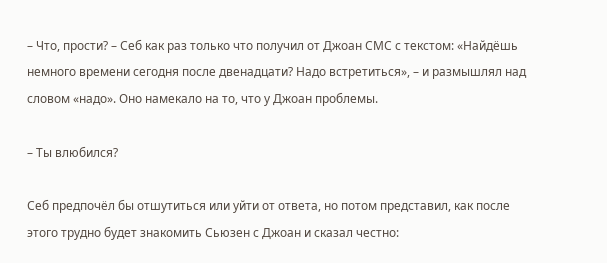– Что, прости? – Себ как раз только что получил от Джоан СМС с текстом: «Найдёшь немного времени сегодня после двенадцати? Надо встретиться», – и размышлял над словом «надо». Оно намекало на то, что у Джоан проблемы.

– Ты влюбился?

Себ предпочёл бы отшутиться или уйти от ответа, но потом представил, как после этого трудно будет знакомить Сьюзен с Джоан и сказал честно: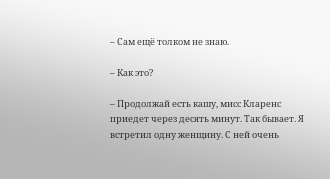– Сам ещё толком не знаю.

– Как это?

– Продолжай есть кашу, мисс Кларенс приедет через десять минут. Так бывает. Я встретил одну женщину. С ней очень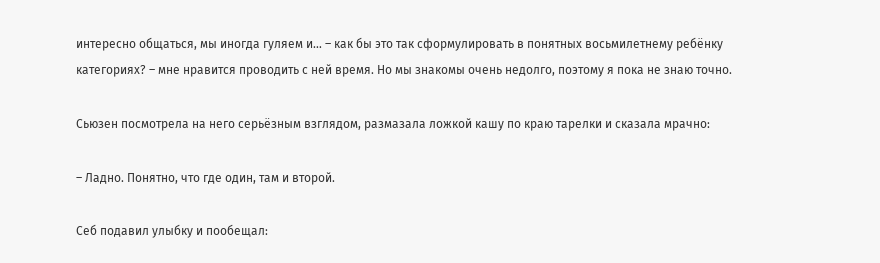интересно общаться, мы иногда гуляем и… – как бы это так сформулировать в понятных восьмилетнему ребёнку категориях? – мне нравится проводить с ней время. Но мы знакомы очень недолго, поэтому я пока не знаю точно.

Сьюзен посмотрела на него серьёзным взглядом, размазала ложкой кашу по краю тарелки и сказала мрачно:

– Ладно. Понятно, что где один, там и второй.

Себ подавил улыбку и пообещал: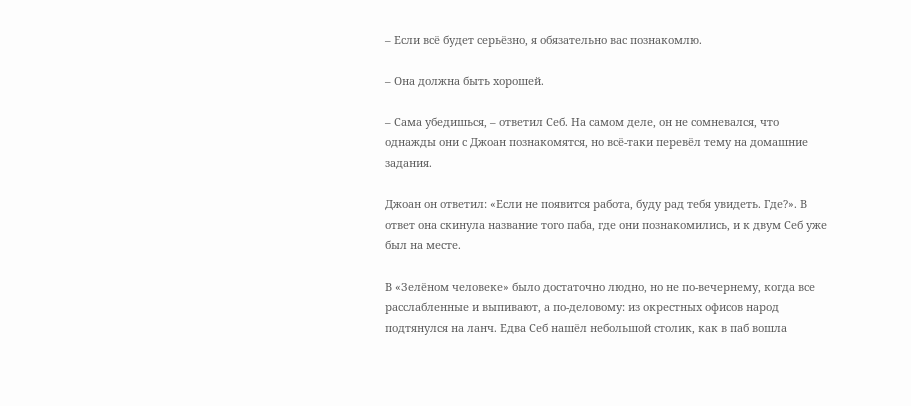– Если всё будет серьёзно, я обязательно вас познакомлю.

– Она должна быть хорошей.

– Сама убедишься, – ответил Себ. На самом деле, он не сомневался, что однажды они с Джоан познакомятся, но всё-таки перевёл тему на домашние задания.

Джоан он ответил: «Если не появится работа, буду рад тебя увидеть. Где?». В ответ она скинула название того паба, где они познакомились, и к двум Себ уже был на месте.

В «Зелёном человеке» было достаточно людно, но не по-вечернему, когда все расслабленные и выпивают, а по-деловому: из окрестных офисов народ подтянулся на ланч. Едва Себ нашёл небольшой столик, как в паб вошла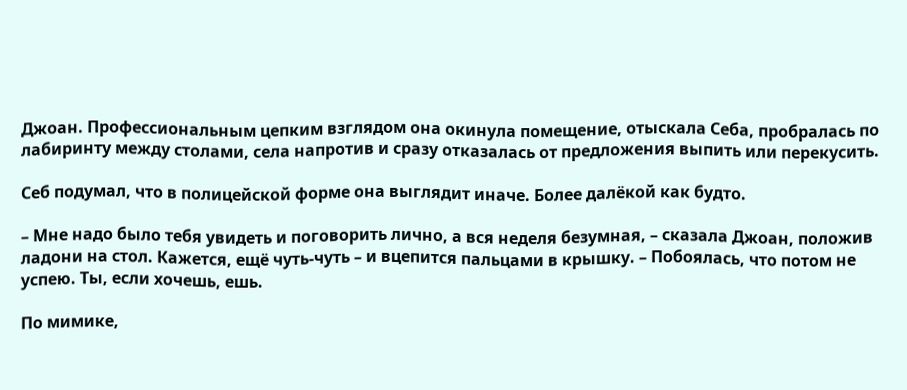Джоан. Профессиональным цепким взглядом она окинула помещение, отыскала Себа, пробралась по лабиринту между столами, села напротив и сразу отказалась от предложения выпить или перекусить.

Себ подумал, что в полицейской форме она выглядит иначе. Более далёкой как будто.

– Мне надо было тебя увидеть и поговорить лично, а вся неделя безумная, – сказала Джоан, положив ладони на стол. Кажется, ещё чуть-чуть – и вцепится пальцами в крышку. – Побоялась, что потом не успею. Ты, если хочешь, ешь.

По мимике,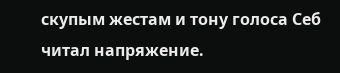скупым жестам и тону голоса Себ читал напряжение.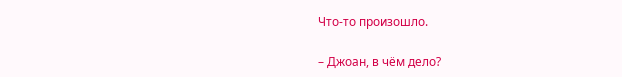Что-то произошло.

– Джоан, в чём дело?